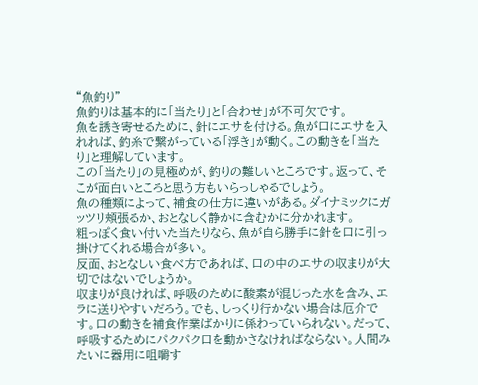“魚釣り”
魚釣りは基本的に「当たり」と「合わせ」が不可欠です。
魚を誘き寄せるために、針にエサを付ける。魚が口にエサを入れれば、釣糸で繋がっている「浮き」が動く。この動きを「当たり」と理解しています。
この「当たり」の見極めが、釣りの難しいところです。返って、そこが面白いところと思う方もいらっしゃるでしょう。
魚の種類によって、補食の仕方に違いがある。ダイナミックにガッツリ頬張るか、おとなしく静かに含むかに分かれます。
粗っぽく食い付いた当たりなら、魚が自ら勝手に針を口に引っ掛けてくれる場合が多い。
反面、おとなしい食べ方であれば、口の中のエサの収まりが大切ではないでしょうか。
収まりが良ければ、呼吸のために酸素が混じった水を含み、エラに送りやすいだろう。でも、しっくり行かない場合は厄介です。口の動きを補食作業ばかりに係わっていられない。だって、呼吸するためにパクパク口を動かさなければならない。人間みたいに器用に咀嚼す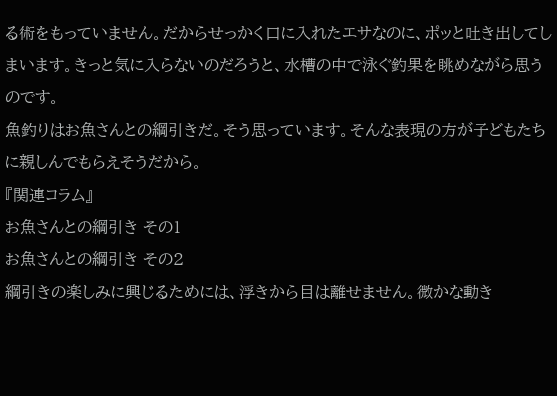る術をもっていません。だからせっかく口に入れたエサなのに、ポッと吐き出してしまいます。きっと気に入らないのだろうと、水槽の中で泳ぐ釣果を眺めながら思うのです。
魚釣りはお魚さんとの綱引きだ。そう思っています。そんな表現の方が子どもたちに親しんでもらえそうだから。
『関連コラム』
お魚さんとの綱引き その1
お魚さんとの綱引き その2
綱引きの楽しみに興じるためには、浮きから目は離せません。微かな動き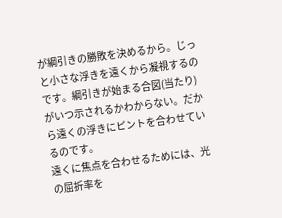が綱引きの勝敗を決めるから。じっと小さな浮きを遠くから凝視するのです。綱引きが始まる合図(当たり)がいつ示されるかわからない。だから遠くの浮きにピントを合わせているのです。
遠くに焦点を合わせるためには、光の屈折率を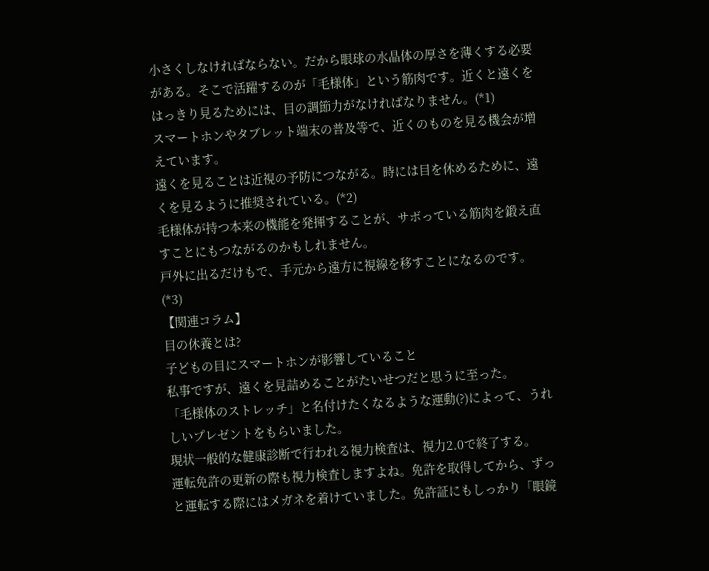小さくしなければならない。だから眼球の水晶体の厚さを薄くする必要がある。そこで活躍するのが「毛様体」という筋肉です。近くと遠くをはっきり見るためには、目の調節力がなければなりません。(*1)
スマートホンやタブレット端末の普及等で、近くのものを見る機会が増えています。
遠くを見ることは近視の予防につながる。時には目を休めるために、遠くを見るように推奨されている。(*2)
毛様体が持つ本来の機能を発揮することが、サボっている筋肉を鍛え直すことにもつながるのかもしれません。
戸外に出るだけもで、手元から遠方に視線を移すことになるのです。(*3)
【関連コラム】
目の休養とは?
子どもの目にスマートホンが影響していること
私事ですが、遠くを見詰めることがたいせつだと思うに至った。
「毛様体のストレッチ」と名付けたくなるような運動(?)によって、うれしいプレゼントをもらいました。
現状一般的な健康診断で行われる視力検査は、視力2.0で終了する。
運転免許の更新の際も視力検査しますよね。免許を取得してから、ずっと運転する際にはメガネを着けていました。免許証にもしっかり「眼鏡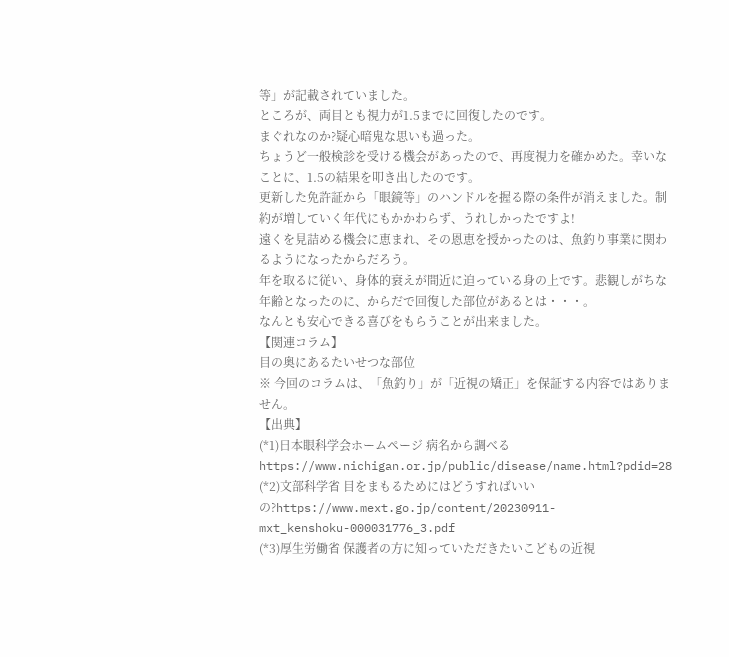等」が記載されていました。
ところが、両目とも視力が1.5までに回復したのです。
まぐれなのか?疑心暗鬼な思いも過った。
ちょうど一般検診を受ける機会があったので、再度視力を確かめた。幸いなことに、1.5の結果を叩き出したのです。
更新した免許証から「眼鏡等」のハンドルを握る際の条件が消えました。制約が増していく年代にもかかわらず、うれしかったですよ!
遠くを見詰める機会に恵まれ、その恩恵を授かったのは、魚釣り事業に関わるようになったからだろう。
年を取るに従い、身体的衰えが間近に迫っている身の上です。悲観しがちな年齢となったのに、からだで回復した部位があるとは・・・。
なんとも安心できる喜びをもらうことが出来ました。
【関連コラム】
目の奥にあるたいせつな部位
※ 今回のコラムは、「魚釣り」が「近視の矯正」を保証する内容ではありません。
【出典】
(*1)日本眼科学会ホームページ 病名から調べる
https://www.nichigan.or.jp/public/disease/name.html?pdid=28
(*2)文部科学省 目をまもるためにはどうすればいいの?https://www.mext.go.jp/content/20230911-mxt_kenshoku-000031776_3.pdf
(*3)厚生労働省 保護者の方に知っていただきたいこどもの近視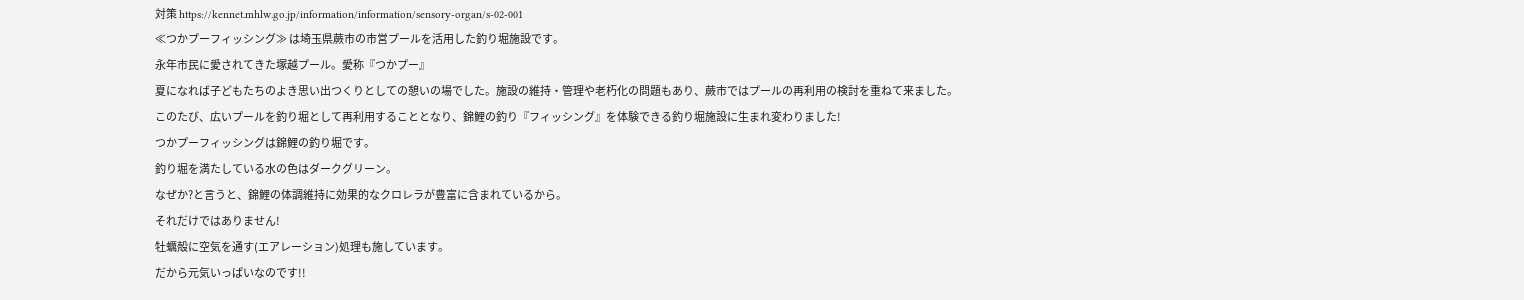対策 https://kennet.mhlw.go.jp/information/information/sensory-organ/s-02-001
≪つかプーフィッシング≫ は埼玉県蕨市の市営プールを活用した釣り堀施設です。
永年市民に愛されてきた塚越プール。愛称『つかプー』
夏になれば子どもたちのよき思い出つくりとしての憩いの場でした。施設の維持・管理や老朽化の問題もあり、蕨市ではプールの再利用の検討を重ねて来ました。
このたび、広いプールを釣り堀として再利用することとなり、錦鯉の釣り『フィッシング』を体験できる釣り堀施設に生まれ変わりました!
つかプーフィッシングは錦鯉の釣り堀です。
釣り堀を満たしている水の色はダークグリーン。
なぜか?と言うと、錦鯉の体調維持に効果的なクロレラが豊富に含まれているから。
それだけではありません!
牡蠣殻に空気を通す(エアレーション)処理も施しています。
だから元気いっぱいなのです!!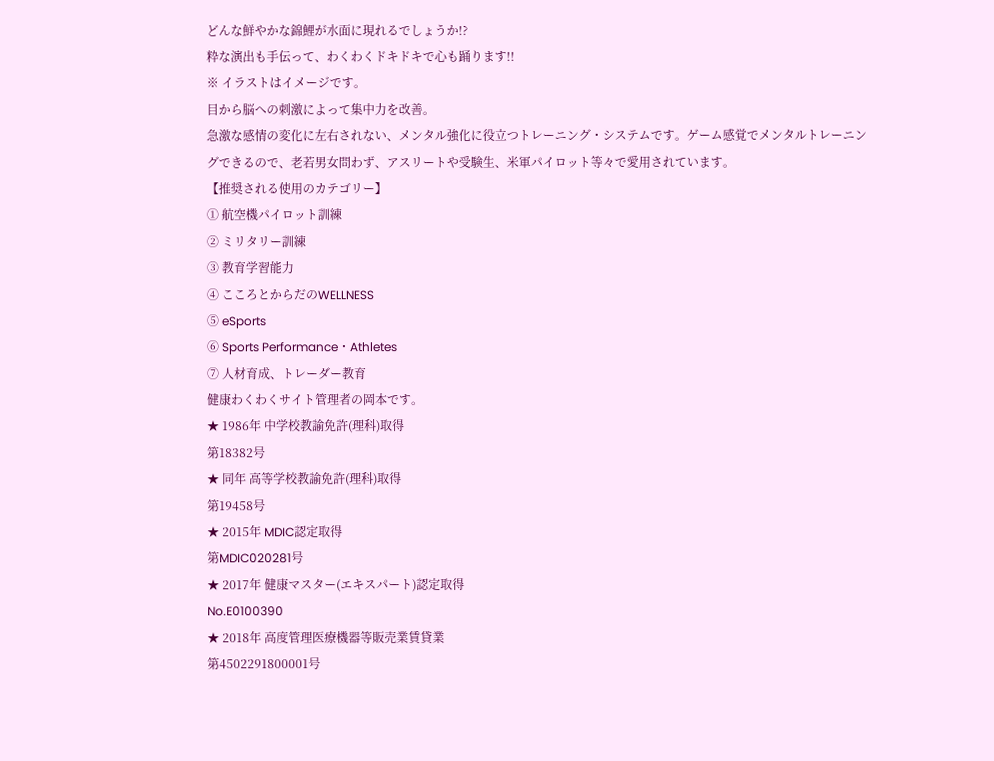どんな鮮やかな錦鯉が水面に現れるでしょうか!?
粋な演出も手伝って、わくわくドキドキで心も踊ります!!
※ イラストはイメージです。
目から脳への刺激によって集中力を改善。
急激な感情の変化に左右されない、メンタル強化に役立つトレーニング・システムです。ゲーム感覚でメンタルトレーニングできるので、老若男女問わず、アスリートや受験生、米軍パイロット等々で愛用されています。
【推奨される使用のカテゴリー】
① 航空機パイロット訓練
② ミリタリー訓練
③ 教育学習能力
④ こころとからだのWELLNESS
⑤ eSports
⑥ Sports Performance・Athletes
⑦ 人材育成、トレーダー教育
健康わくわくサイト管理者の岡本です。
★ 1986年 中学校教諭免許(理科)取得
第18382号
★ 同年 高等学校教諭免許(理科)取得
第19458号
★ 2015年 MDIC認定取得
第MDIC020281号
★ 2017年 健康マスター(エキスパート)認定取得
No.E0100390
★ 2018年 高度管理医療機器等販売業賃貸業
第4502291800001号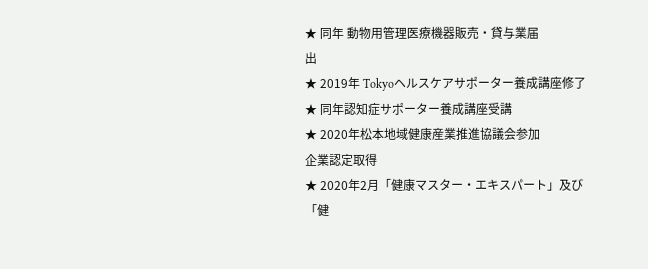★ 同年 動物用管理医療機器販売・貸与業届
出
★ 2019年 Tokyoヘルスケアサポーター養成講座修了
★ 同年認知症サポーター養成講座受講
★ 2020年松本地域健康産業推進協議会参加
企業認定取得
★ 2020年2月「健康マスター・エキスパート」及び
「健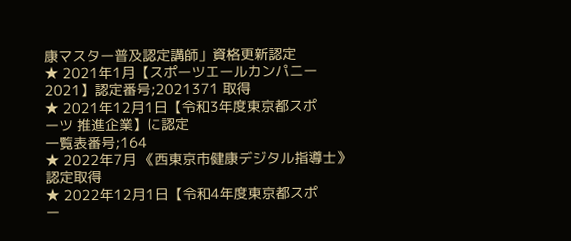康マスター普及認定講師」資格更新認定
★ 2021年1月【スポーツエールカンパニー
2021】認定番号;2021371 取得
★ 2021年12月1日【令和3年度東京都スポ
ーツ 推進企業】に認定
一覧表番号;164
★ 2022年7月 《西東京市健康デジタル指導士》
認定取得
★ 2022年12月1日【令和4年度東京都スポ
ー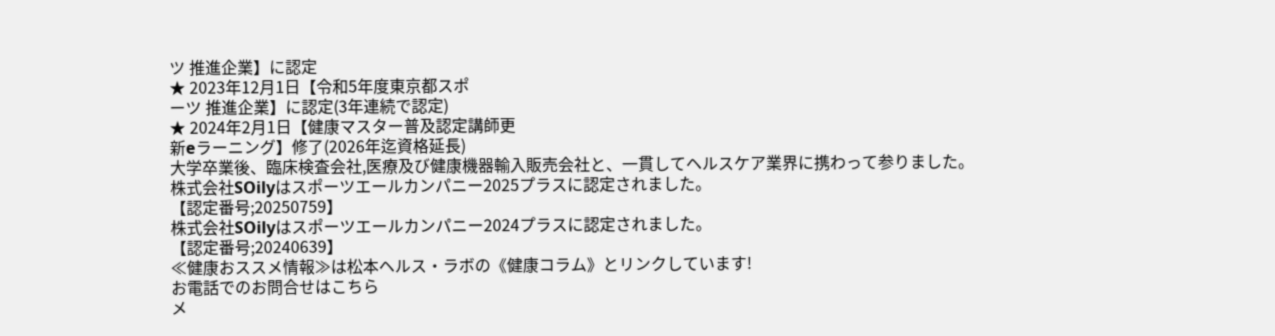ツ 推進企業】に認定
★ 2023年12月1日【令和5年度東京都スポ
ーツ 推進企業】に認定(3年連続で認定)
★ 2024年2月1日【健康マスター普及認定講師更
新eラーニング】修了(2026年迄資格延長)
大学卒業後、臨床検査会社,医療及び健康機器輸入販売会社と、一貫してヘルスケア業界に携わって参りました。
株式会社SOilyはスポーツエールカンパニー2025プラスに認定されました。
【認定番号;20250759】
株式会社SOilyはスポーツエールカンパニー2024プラスに認定されました。
【認定番号;20240639】
≪健康おススメ情報≫は松本ヘルス・ラボの《健康コラム》とリンクしています!
お電話でのお問合せはこちら
メ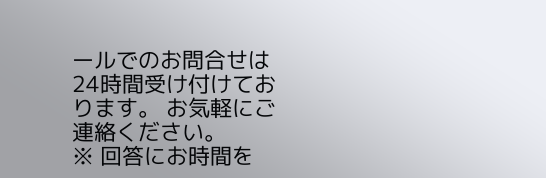ールでのお問合せは24時間受け付けております。 お気軽にご連絡ください。
※ 回答にお時間を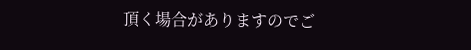頂く場合がありますのでご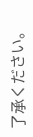了承ください。